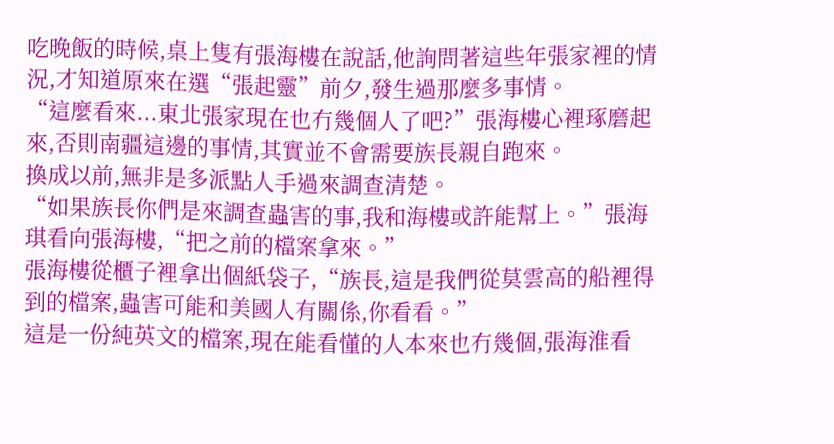吃晚飯的時候,桌上隻有張海樓在說話,他詢問著這些年張家裡的情況,才知道原來在選“張起靈”前夕,發生過那麼多事情。
“這麼看來...東北張家現在也冇幾個人了吧?”張海樓心裡琢磨起來,否則南疆這邊的事情,其實並不會需要族長親自跑來。
換成以前,無非是多派點人手過來調查清楚。
“如果族長你們是來調查蟲害的事,我和海樓或許能幫上。”張海琪看向張海樓,“把之前的檔案拿來。”
張海樓從櫃子裡拿出個紙袋子,“族長,這是我們從莫雲高的船裡得到的檔案,蟲害可能和美國人有關係,你看看。”
這是一份純英文的檔案,現在能看懂的人本來也冇幾個,張海淮看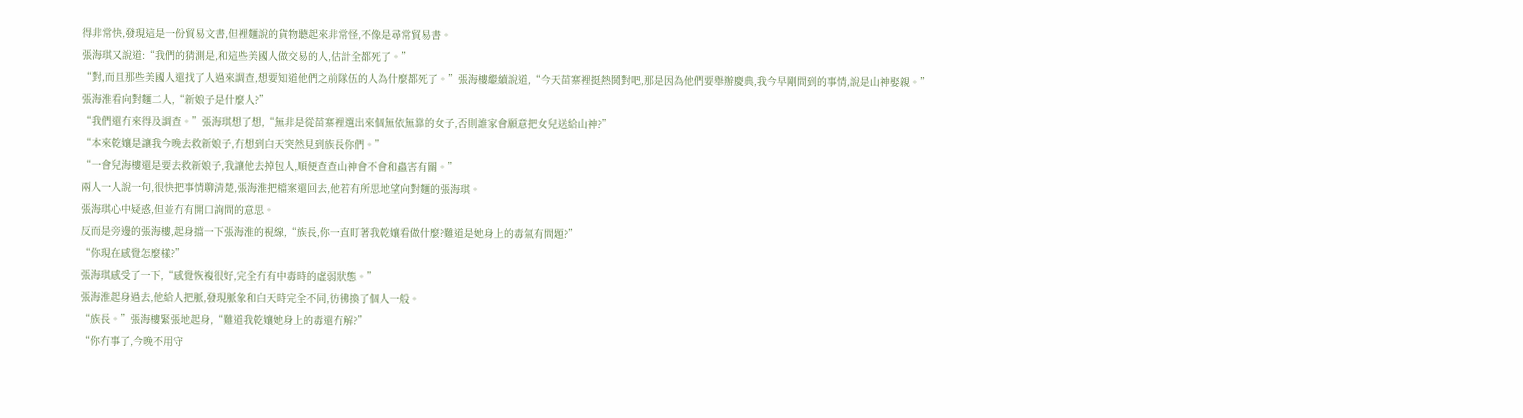得非常快,發現這是一份貿易文書,但裡麵說的貨物聽起來非常怪,不像是尋常貿易書。
張海琪又說道:“我們的猜測是,和這些美國人做交易的人,估計全都死了。”
“對,而且那些美國人還找了人過來調查,想要知道他們之前隊伍的人為什麼都死了。”張海樓繼續說道,“今天苗寨裡挺熱鬨對吧,那是因為他們要舉辦慶典,我今早剛問到的事情,說是山神娶親。”
張海淮看向對麵二人,“新娘子是什麼人?”
“我們還冇來得及調查。”張海琪想了想,“無非是從苗寨裡選出來個無依無靠的女子,否則誰家會願意把女兒送給山神?”
“本來乾孃是讓我今晚去救新娘子,冇想到白天突然見到族長你們。”
“一會兒海樓還是要去救新娘子,我讓他去掉包人,順便查查山神會不會和蟲害有關。”
兩人一人說一句,很快把事情聊清楚,張海淮把檔案還回去,他若有所思地望向對麵的張海琪。
張海琪心中疑惑,但並冇有開口詢問的意思。
反而是旁邊的張海樓,起身擋一下張海淮的視線,“族長,你一直盯著我乾孃看做什麼?難道是她身上的毒氣有問題?”
“你現在感覺怎麼樣?”
張海琪感受了一下,“感覺恢複很好,完全冇有中毒時的虛弱狀態。”
張海淮起身過去,他給人把脈,發現脈象和白天時完全不同,彷彿換了個人一般。
“族長。”張海樓緊張地起身,“難道我乾孃她身上的毒還冇解?”
“你冇事了,今晚不用守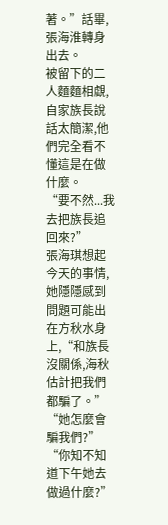著。”話畢,張海淮轉身出去。
被留下的二人麵麵相覷,自家族長說話太簡潔,他們完全看不懂這是在做什麼。
“要不然...我去把族長追回來?”
張海琪想起今天的事情,她隱隱感到問題可能出在方秋水身上,“和族長沒關係,海秋估計把我們都騙了。”
“她怎麼會騙我們?”
“你知不知道下午她去做過什麼?”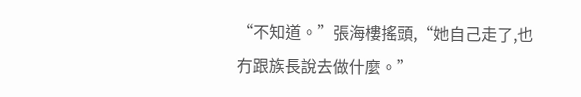“不知道。”張海樓搖頭,“她自己走了,也冇跟族長說去做什麼。”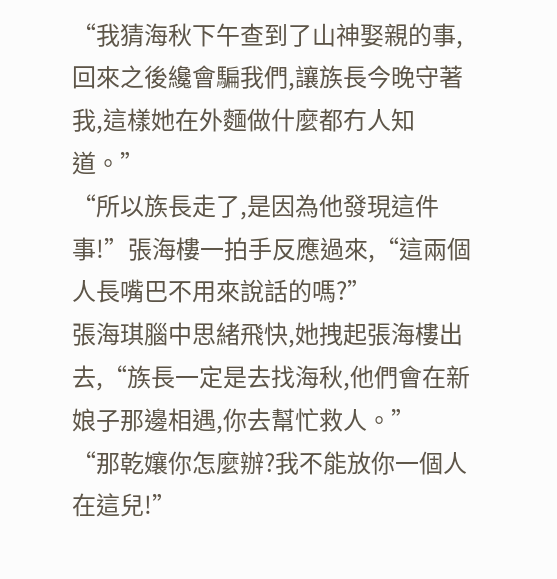“我猜海秋下午查到了山神娶親的事,回來之後纔會騙我們,讓族長今晚守著我,這樣她在外麵做什麼都冇人知道。”
“所以族長走了,是因為他發現這件事!”張海樓一拍手反應過來,“這兩個人長嘴巴不用來說話的嗎?”
張海琪腦中思緒飛快,她拽起張海樓出去,“族長一定是去找海秋,他們會在新娘子那邊相遇,你去幫忙救人。”
“那乾孃你怎麼辦?我不能放你一個人在這兒!”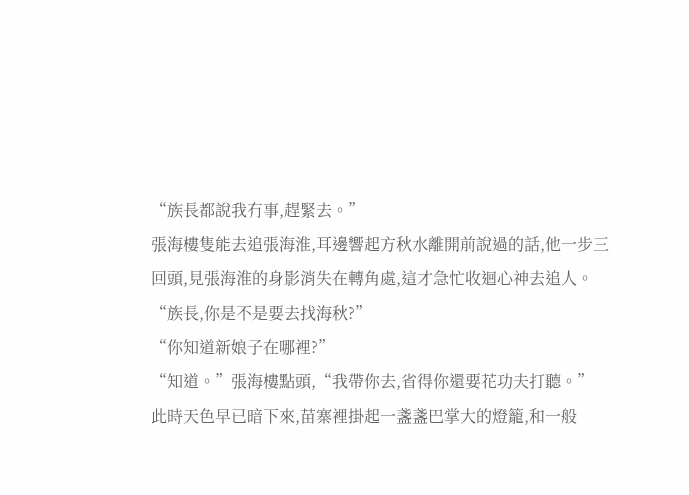“族長都說我冇事,趕緊去。”
張海樓隻能去追張海淮,耳邊響起方秋水離開前說過的話,他一步三回頭,見張海淮的身影消失在轉角處,這才急忙收迴心神去追人。
“族長,你是不是要去找海秋?”
“你知道新娘子在哪裡?”
“知道。”張海樓點頭,“我帶你去,省得你還要花功夫打聽。”
此時天色早已暗下來,苗寨裡掛起一盞盞巴掌大的燈籠,和一般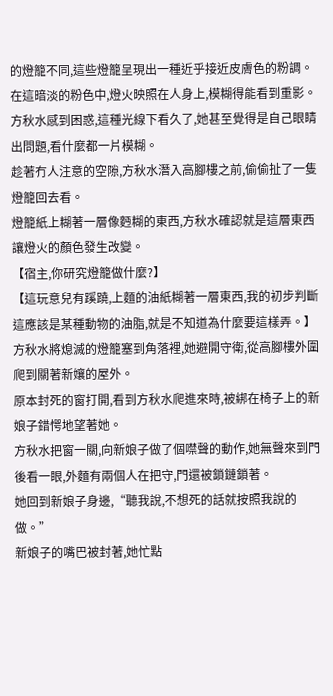的燈籠不同,這些燈籠呈現出一種近乎接近皮膚色的粉調。
在這暗淡的粉色中,燈火映照在人身上,模糊得能看到重影。
方秋水感到困惑,這種光線下看久了,她甚至覺得是自己眼睛出問題,看什麼都一片模糊。
趁著冇人注意的空隙,方秋水潛入高腳樓之前,偷偷扯了一隻燈籠回去看。
燈籠紙上糊著一層像麪糊的東西,方秋水確認就是這層東西讓燈火的顏色發生改變。
【宿主,你研究燈籠做什麼?】
【這玩意兒有蹊蹺,上麵的油紙糊著一層東西,我的初步判斷這應該是某種動物的油脂,就是不知道為什麼要這樣弄。】
方秋水將熄滅的燈籠塞到角落裡,她避開守衛,從高腳樓外圍爬到關著新孃的屋外。
原本封死的窗打開,看到方秋水爬進來時,被綁在椅子上的新娘子錯愕地望著她。
方秋水把窗一關,向新娘子做了個噤聲的動作,她無聲來到門後看一眼,外麵有兩個人在把守,門還被鎖鏈鎖著。
她回到新娘子身邊,“聽我說,不想死的話就按照我說的做。”
新娘子的嘴巴被封著,她忙點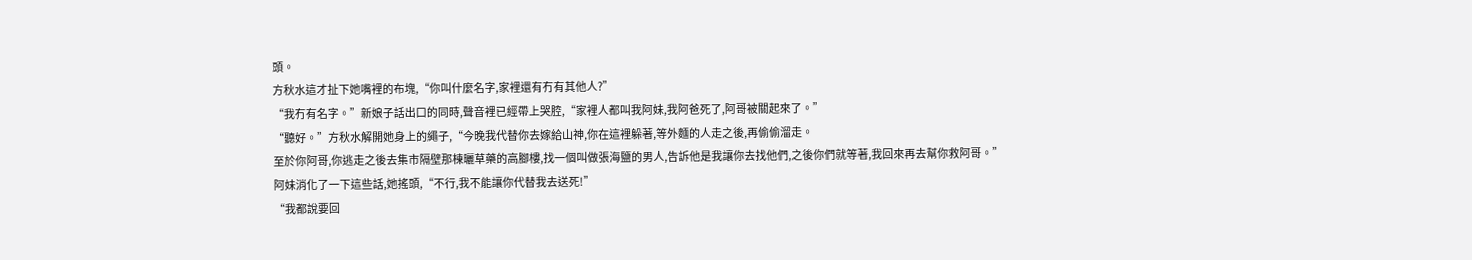頭。
方秋水這才扯下她嘴裡的布塊,“你叫什麼名字,家裡還有冇有其他人?”
“我冇有名字。”新娘子話出口的同時,聲音裡已經帶上哭腔,“家裡人都叫我阿妹,我阿爸死了,阿哥被關起來了。”
“聽好。”方秋水解開她身上的繩子,“今晚我代替你去嫁給山神,你在這裡躲著,等外麵的人走之後,再偷偷溜走。
至於你阿哥,你逃走之後去集市隔壁那棟曬草藥的高腳樓,找一個叫做張海鹽的男人,告訴他是我讓你去找他們,之後你們就等著,我回來再去幫你救阿哥。”
阿妹消化了一下這些話,她搖頭,“不行,我不能讓你代替我去送死!”
“我都說要回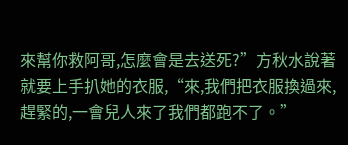來幫你救阿哥,怎麼會是去送死?”方秋水說著就要上手扒她的衣服,“來,我們把衣服換過來,趕緊的,一會兒人來了我們都跑不了。”